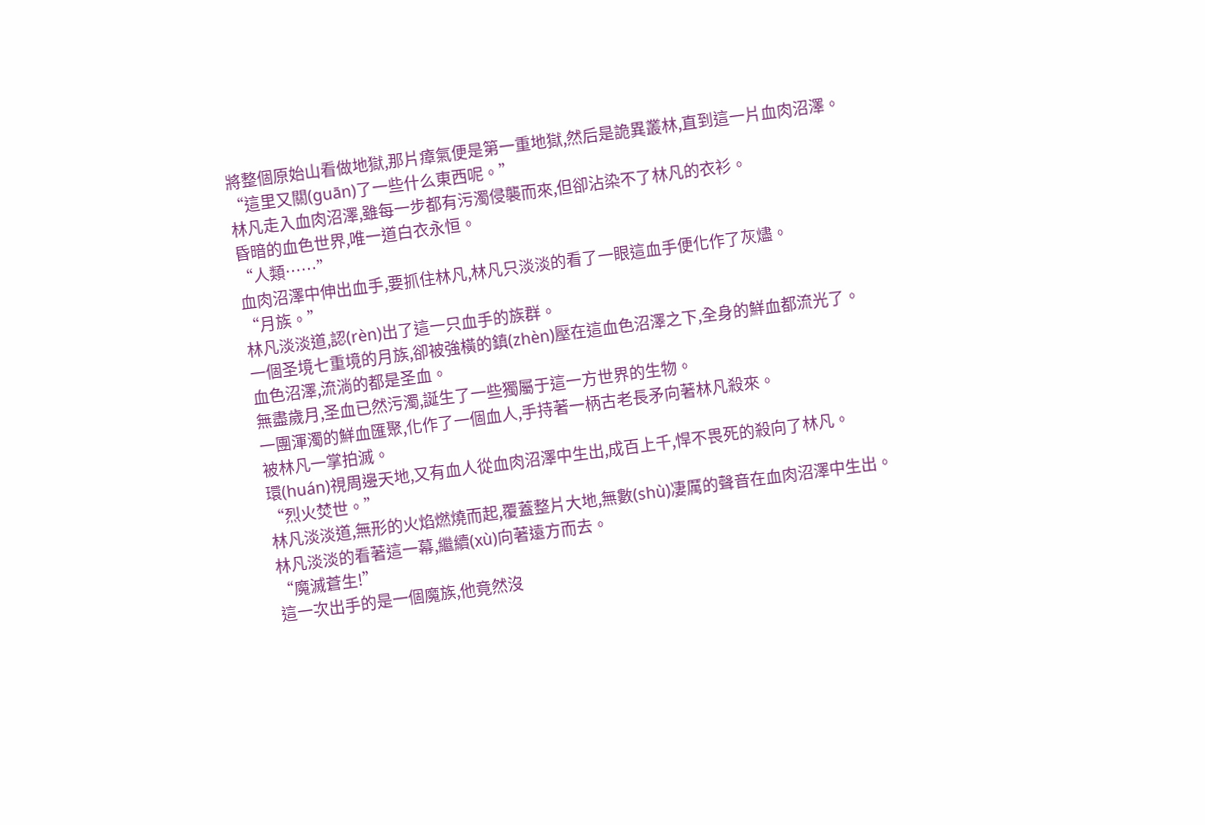將整個原始山看做地獄,那片瘴氣便是第一重地獄,然后是詭異叢林,直到這一片血肉沼澤。
“這里又關(guān)了一些什么東西呢。”
林凡走入血肉沼澤,雖每一步都有污濁侵襲而來,但卻沾染不了林凡的衣衫。
昏暗的血色世界,唯一道白衣永恒。
“人類……”
血肉沼澤中伸出血手,要抓住林凡,林凡只淡淡的看了一眼這血手便化作了灰燼。
“月族。”
林凡淡淡道,認(rèn)出了這一只血手的族群。
一個圣境七重境的月族,卻被強橫的鎮(zhèn)壓在這血色沼澤之下,全身的鮮血都流光了。
血色沼澤,流淌的都是圣血。
無盡歲月,圣血已然污濁,誕生了一些獨屬于這一方世界的生物。
一團渾濁的鮮血匯聚,化作了一個血人,手持著一柄古老長矛向著林凡殺來。
被林凡一掌拍滅。
環(huán)視周邊天地,又有血人從血肉沼澤中生出,成百上千,悍不畏死的殺向了林凡。
“烈火焚世。”
林凡淡淡道,無形的火焰燃燒而起,覆蓋整片大地,無數(shù)凄厲的聲音在血肉沼澤中生出。
林凡淡淡的看著這一幕,繼續(xù)向著遠方而去。
“魔滅蒼生!”
這一次出手的是一個魔族,他竟然沒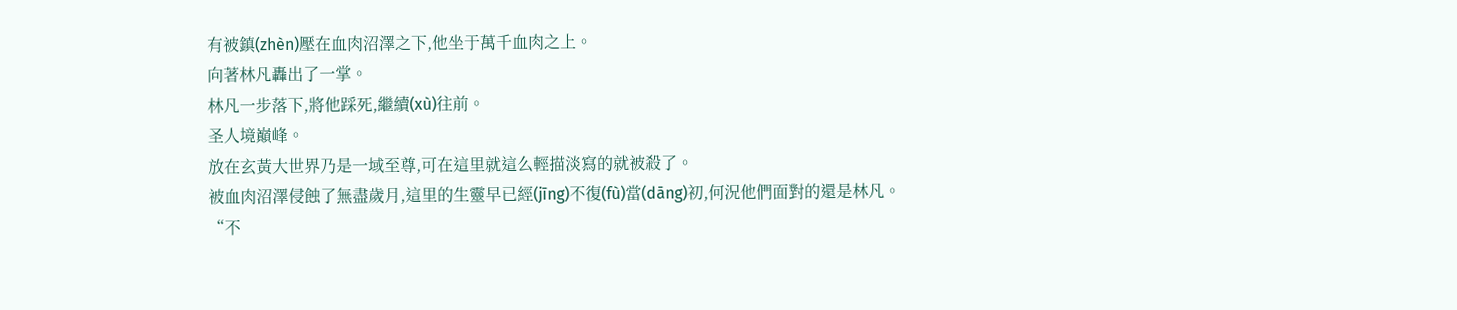有被鎮(zhèn)壓在血肉沼澤之下,他坐于萬千血肉之上。
向著林凡轟出了一掌。
林凡一步落下,將他踩死,繼續(xù)往前。
圣人境巔峰。
放在玄黃大世界乃是一域至尊,可在這里就這么輕描淡寫的就被殺了。
被血肉沼澤侵蝕了無盡歲月,這里的生靈早已經(jīng)不復(fù)當(dāng)初,何況他們面對的還是林凡。
“不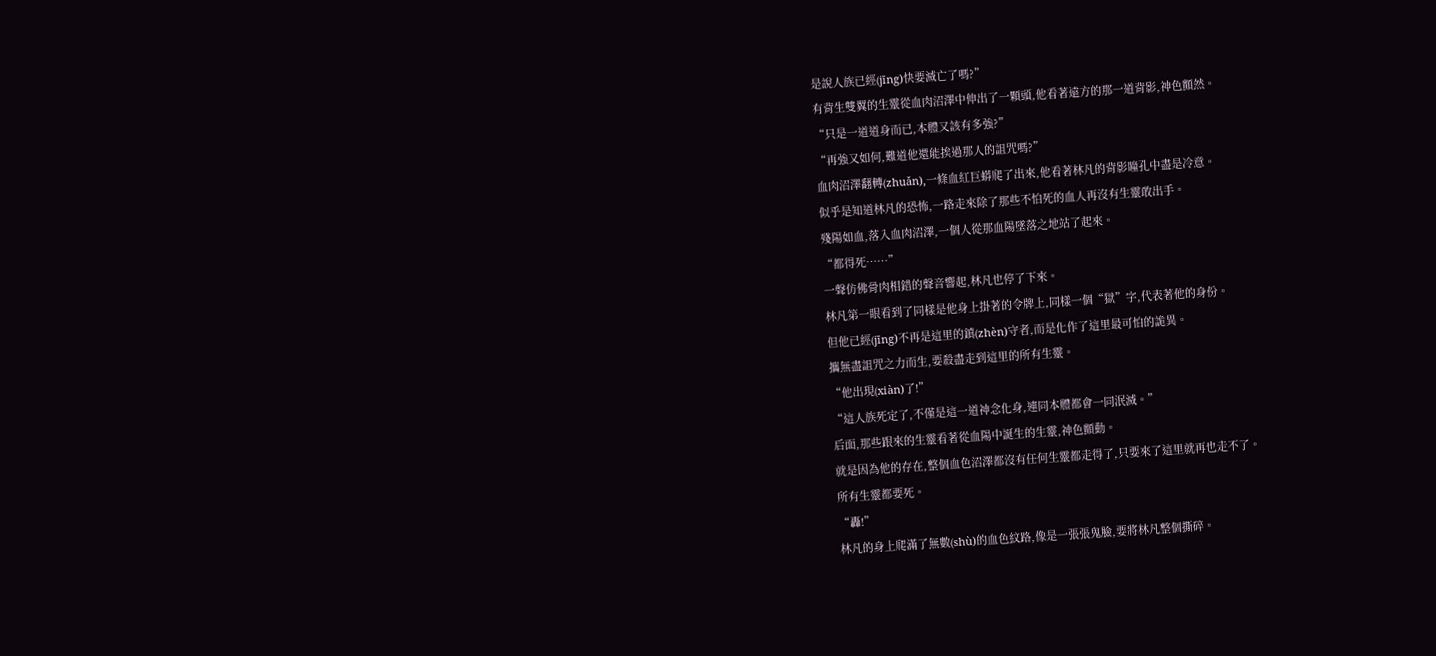是說人族已經(jīng)快要滅亡了嗎?”
有背生雙翼的生靈從血肉沼澤中伸出了一顆頭,他看著遠方的那一道背影,神色顫然。
“只是一道道身而已,本體又該有多強?”
“再強又如何,難道他還能挨過那人的詛咒嗎?”
血肉沼澤翻轉(zhuǎn),一條血紅巨蟒爬了出來,他看著林凡的背影瞳孔中盡是冷意。
似乎是知道林凡的恐怖,一路走來除了那些不怕死的血人再沒有生靈敢出手。
殘陽如血,落入血肉沼澤,一個人從那血陽墜落之地站了起來。
“都得死……”
一聲仿佛骨肉相錯的聲音響起,林凡也停了下來。
林凡第一眼看到了同樣是他身上掛著的令牌上,同樣一個“獄”字,代表著他的身份。
但他已經(jīng)不再是這里的鎮(zhèn)守者,而是化作了這里最可怕的詭異。
攜無盡詛咒之力而生,要殺盡走到這里的所有生靈。
“他出現(xiàn)了!”
“這人族死定了,不僅是這一道神念化身,連同本體都會一同泯滅。”
后面,那些跟來的生靈看著從血陽中誕生的生靈,神色顫動。
就是因為他的存在,整個血色沼澤都沒有任何生靈都走得了,只要來了這里就再也走不了。
所有生靈都要死。
“轟!”
林凡的身上爬滿了無數(shù)的血色紋路,像是一張張鬼臉,要將林凡整個撕碎。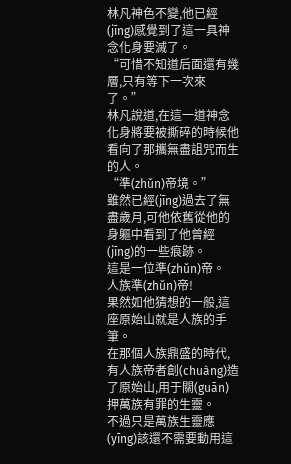林凡神色不變,他已經(jīng)感覺到了這一具神念化身要滅了。
“可惜不知道后面還有幾層,只有等下一次來了。”
林凡說道,在這一道神念化身將要被撕碎的時候他看向了那攜無盡詛咒而生的人。
“準(zhǔn)帝境。”
雖然已經(jīng)過去了無盡歲月,可他依舊從他的身軀中看到了他曾經(jīng)的一些痕跡。
這是一位準(zhǔn)帝。
人族準(zhǔn)帝!
果然如他猜想的一般,這座原始山就是人族的手筆。
在那個人族鼎盛的時代,有人族帝者創(chuàng)造了原始山,用于關(guān)押萬族有罪的生靈。
不過只是萬族生靈應(yīng)該還不需要動用這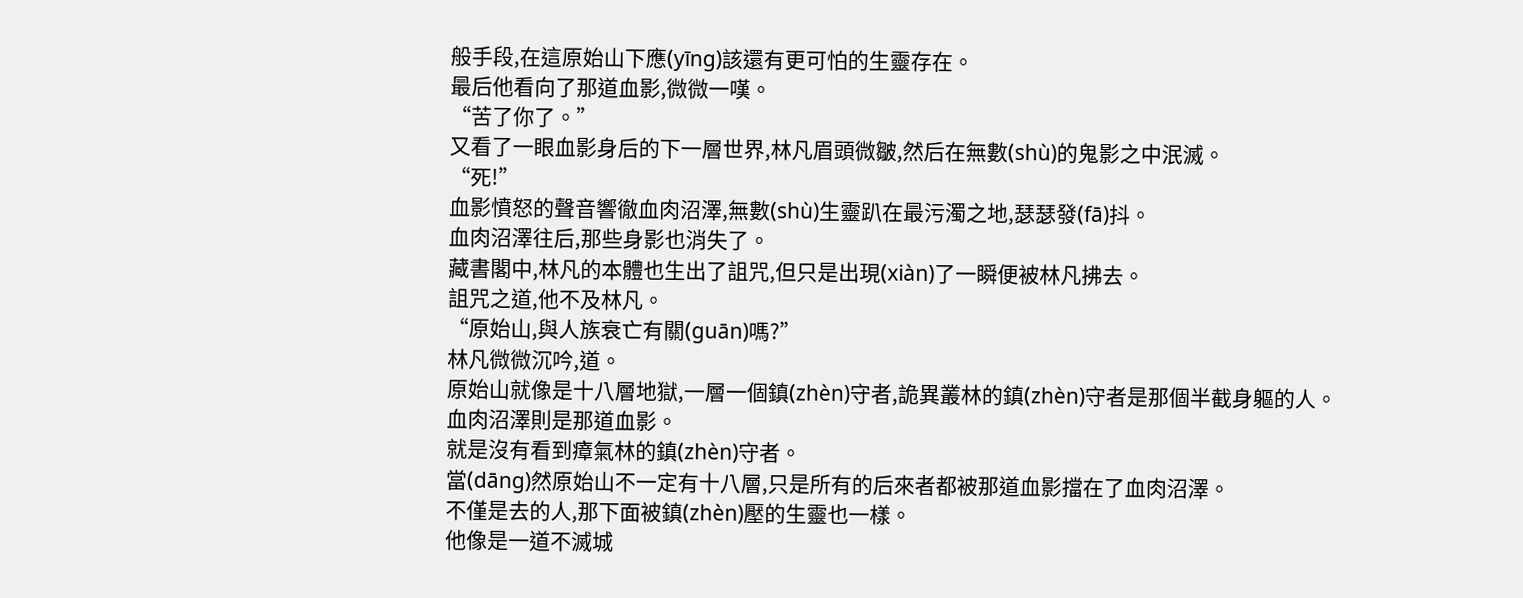般手段,在這原始山下應(yīng)該還有更可怕的生靈存在。
最后他看向了那道血影,微微一嘆。
“苦了你了。”
又看了一眼血影身后的下一層世界,林凡眉頭微皺,然后在無數(shù)的鬼影之中泯滅。
“死!”
血影憤怒的聲音響徹血肉沼澤,無數(shù)生靈趴在最污濁之地,瑟瑟發(fā)抖。
血肉沼澤往后,那些身影也消失了。
藏書閣中,林凡的本體也生出了詛咒,但只是出現(xiàn)了一瞬便被林凡拂去。
詛咒之道,他不及林凡。
“原始山,與人族衰亡有關(guān)嗎?”
林凡微微沉吟,道。
原始山就像是十八層地獄,一層一個鎮(zhèn)守者,詭異叢林的鎮(zhèn)守者是那個半截身軀的人。
血肉沼澤則是那道血影。
就是沒有看到瘴氣林的鎮(zhèn)守者。
當(dāng)然原始山不一定有十八層,只是所有的后來者都被那道血影擋在了血肉沼澤。
不僅是去的人,那下面被鎮(zhèn)壓的生靈也一樣。
他像是一道不滅城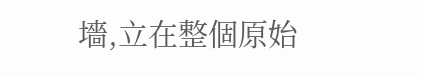墻,立在整個原始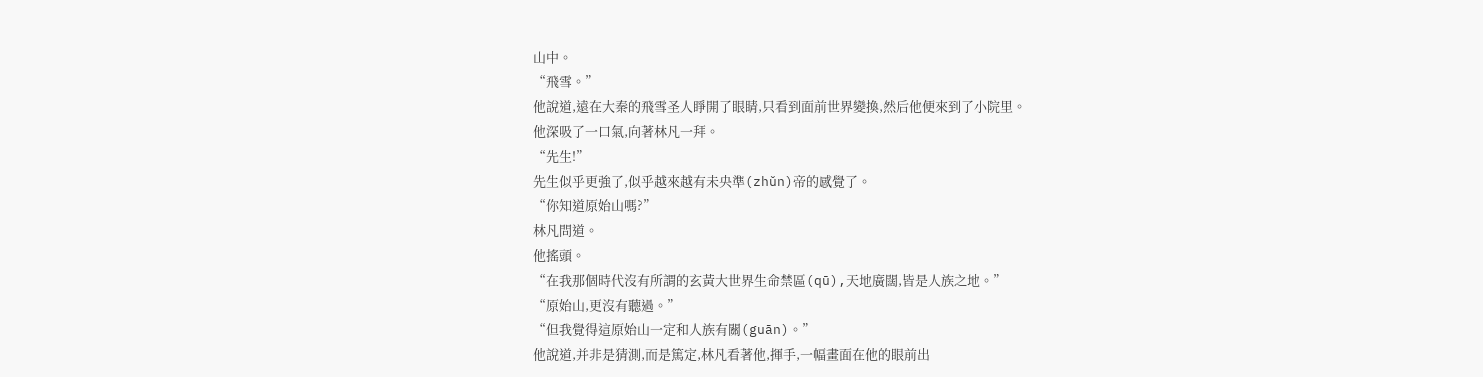山中。
“飛雪。”
他說道,遠在大秦的飛雪圣人睜開了眼睛,只看到面前世界變換,然后他便來到了小院里。
他深吸了一口氣,向著林凡一拜。
“先生!”
先生似乎更強了,似乎越來越有未央準(zhǔn)帝的感覺了。
“你知道原始山嗎?”
林凡問道。
他搖頭。
“在我那個時代沒有所謂的玄黃大世界生命禁區(qū),天地廣闊,皆是人族之地。”
“原始山,更沒有聽過。”
“但我覺得這原始山一定和人族有關(guān)。”
他說道,并非是猜測,而是篤定,林凡看著他,揮手,一幅畫面在他的眼前出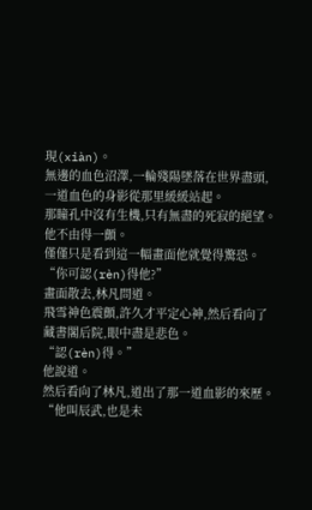現(xiàn)。
無邊的血色沼澤,一輪殘陽墜落在世界盡頭,一道血色的身影從那里緩緩站起。
那瞳孔中沒有生機,只有無盡的死寂的絕望。
他不由得一顫。
僅僅只是看到這一幅畫面他就覺得驚恐。
“你可認(rèn)得他?”
畫面散去,林凡問道。
飛雪神色震顫,許久才平定心神,然后看向了藏書閣后院,眼中盡是悲色。
“認(rèn)得。”
他說道。
然后看向了林凡,道出了那一道血影的來歷。
“他叫辰武,也是未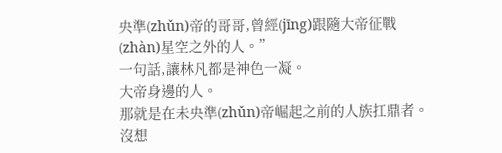央準(zhǔn)帝的哥哥,曾經(jīng)跟隨大帝征戰(zhàn)星空之外的人。”
一句話,讓林凡都是神色一凝。
大帝身邊的人。
那就是在未央準(zhǔn)帝崛起之前的人族扛鼎者。
沒想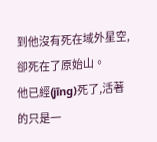到他沒有死在域外星空,卻死在了原始山。
他已經(jīng)死了,活著的只是一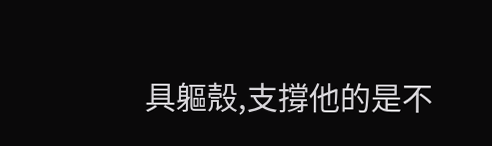具軀殼,支撐他的是不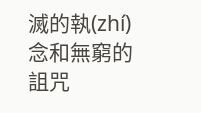滅的執(zhí)念和無窮的詛咒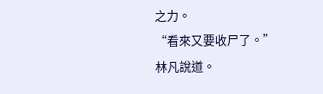之力。
“看來又要收尸了。”
林凡說道。